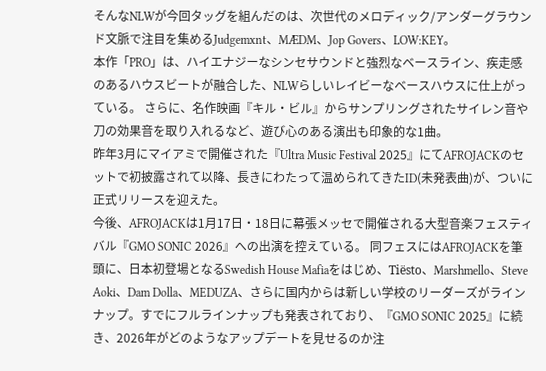そんなNLWが今回タッグを組んだのは、次世代のメロディック/アンダーグラウンド文脈で注目を集めるJudgemxnt、MÆDM、Jop Govers、LOW:KEY。
本作「PRO」は、ハイエナジーなシンセサウンドと強烈なベースライン、疾走感のあるハウスビートが融合した、NLWらしいレイビーなベースハウスに仕上がっている。 さらに、名作映画『キル・ビル』からサンプリングされたサイレン音や刀の効果音を取り入れるなど、遊び心のある演出も印象的な1曲。
昨年3月にマイアミで開催された『Ultra Music Festival 2025』にてAFROJACKのセットで初披露されて以降、長きにわたって温められてきたID(未発表曲)が、ついに正式リリースを迎えた。
今後、AFROJACKは1月17日・18日に幕張メッセで開催される大型音楽フェスティバル『GMO SONIC 2026』への出演を控えている。 同フェスにはAFROJACKを筆頭に、日本初登場となるSwedish House Mafiaをはじめ、Tiësto、Marshmello、Steve Aoki、Dam Dolla、MEDUZA、さらに国内からは新しい学校のリーダーズがラインナップ。すでにフルラインナップも発表されており、『GMO SONIC 2025』に続き、2026年がどのようなアップデートを見せるのか注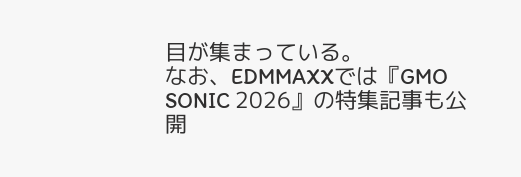目が集まっている。
なお、EDMMAXXでは『GMO SONIC 2026』の特集記事も公開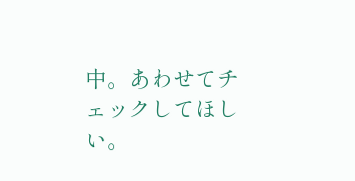中。あわせてチェックしてほしい。